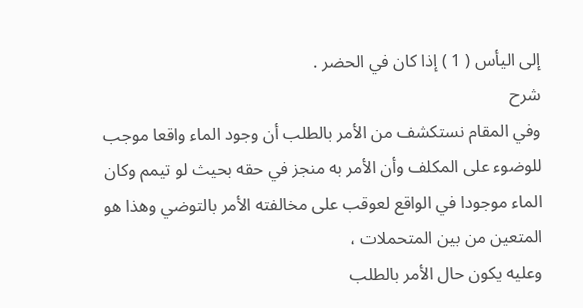إلى اليأس ( 1 ) إذا كان في الحضر .
شرح
وفي المقام نستكشف من الأمر بالطلب أن وجود الماء واقعا موجب
للوضوء على المكلف وأن الأمر به منجز في حقه بحيث لو تيمم وكان
الماء موجودا في الواقع لعوقب على مخالفته الأمر بالتوضي وهذا هو
المتعين من بين المتحملات ،
وعليه يكون حال الأمر بالطلب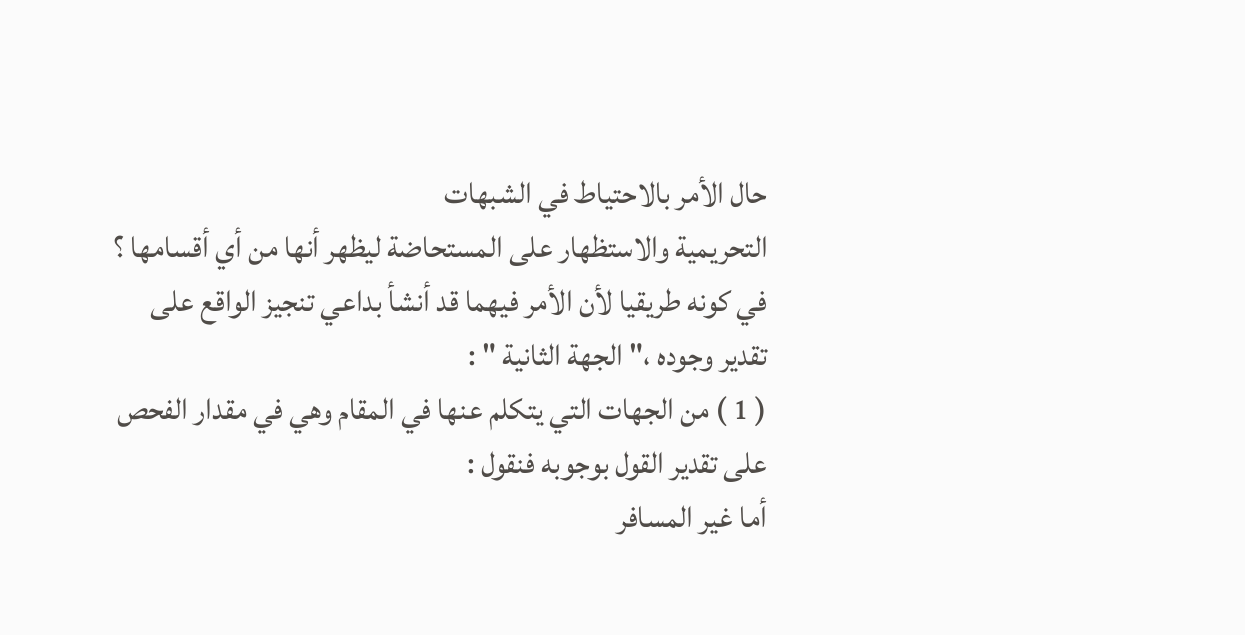حال الأمر بالاحتياط في الشبهات
التحريمية والاستظهار على المستحاضة ليظهر أنها من أي أقسامها ؟
في كونه طريقيا لأن الأمر فيهما قد أنشأ بداعي تنجيز الواقع على
تقدير وجوده ،" الجهة الثانية " :
( 1 ) من الجهات التي يتكلم عنها في المقام وهي في مقدار الفحص
على تقدير القول بوجوبه فنقول :
أما غير المسافر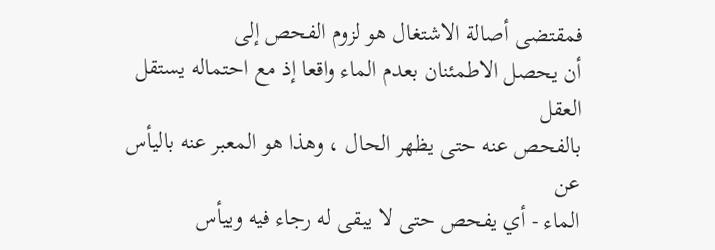فمقتضى أصالة الاشتغال هو لزوم الفحص إلى
أن يحصل الاطمئنان بعدم الماء واقعا إذ مع احتماله يستقل العقل
بالفحص عنه حتى يظهر الحال ، وهذا هو المعبر عنه باليأس عن
الماء - أي يفحص حتى لا يبقى له رجاء فيه وييأس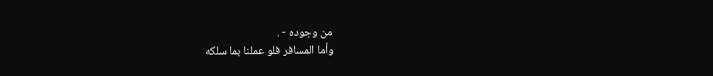من وجوده - .
وأما المسافر فلو عملنا بما سلكه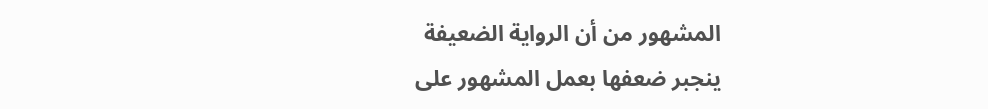المشهور من أن الرواية الضعيفة
ينجبر ضعفها بعمل المشهور على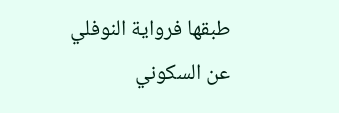طبقها فرواية النوفلي عن السكوني